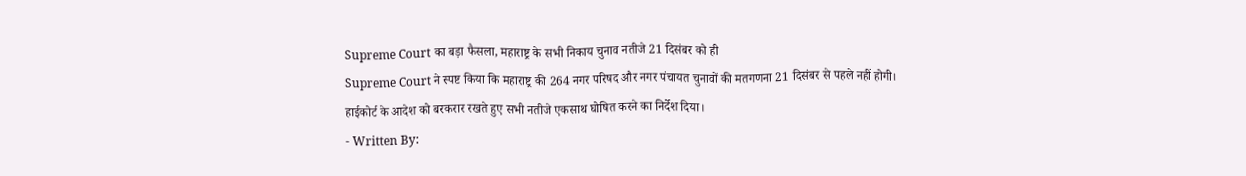Supreme Court का बड़ा फैसला, महाराष्ट्र के सभी निकाय चुनाव नतीजे 21 दिसंबर को ही
Supreme Court ने स्पष्ट किया कि महाराष्ट्र की 264 नगर परिषद और नगर पंचायत चुनावों की मतगणना 21 दिसंबर से पहले नहीं होगी। हाईकोर्ट के आदेश को बरकरार रखते हुए सभी नतीजे एकसाथ घोषित करने का निर्देश दिया।
- Written By: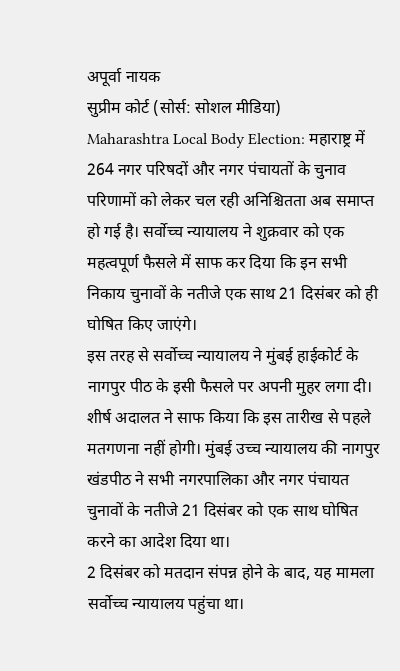अपूर्वा नायक
सुप्रीम कोर्ट (सोर्स: सोशल मीडिया)
Maharashtra Local Body Election: महाराष्ट्र में 264 नगर परिषदों और नगर पंचायतों के चुनाव परिणामों को लेकर चल रही अनिश्चितता अब समाप्त हो गई है। सर्वोच्च न्यायालय ने शुक्रवार को एक महत्वपूर्ण फैसले में साफ कर दिया कि इन सभी निकाय चुनावों के नतीजे एक साथ 21 दिसंबर को ही घोषित किए जाएंगे।
इस तरह से सर्वोच्च न्यायालय ने मुंबई हाईकोर्ट के नागपुर पीठ के इसी फैसले पर अपनी मुहर लगा दी। शीर्ष अदालत ने साफ किया कि इस तारीख से पहले मतगणना नहीं होगी। मुंबई उच्च न्यायालय की नागपुर खंडपीठ ने सभी नगरपालिका और नगर पंचायत चुनावों के नतीजे 21 दिसंबर को एक साथ घोषित करने का आदेश दिया था।
2 दिसंबर को मतदान संपन्न होने के बाद, यह मामला सर्वोच्च न्यायालय पहुंचा था।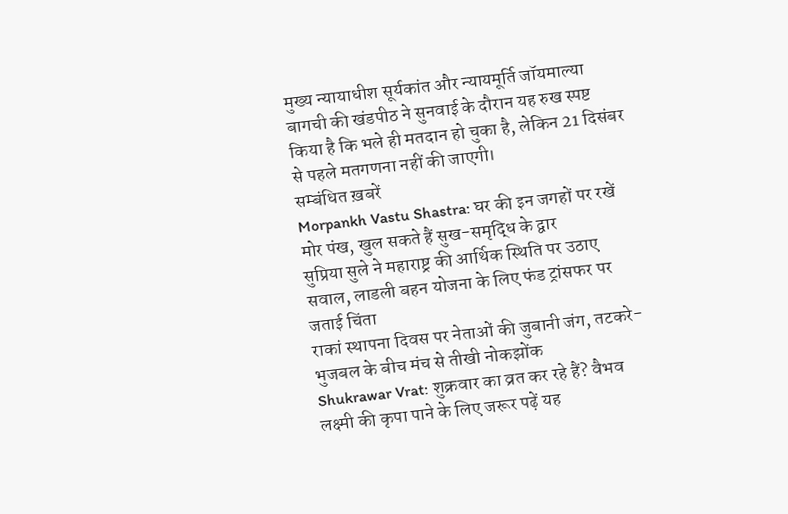मुख्य न्यायाधीश सूर्यकांत और न्यायमूर्ति जॉयमाल्या बागची की खंडपीठ ने सुनवाई के दौरान यह रुख स्पष्ट किया है कि भले ही मतदान हो चुका है, लेकिन 21 दिसंबर से पहले मतगणना नहीं की जाएगी।
सम्बंधित ख़बरें
Morpankh Vastu Shastra: घर की इन जगहों पर रखें मोर पंख, खुल सकते हैं सुख-समृद्धि के द्वार
सुप्रिया सुले ने महाराष्ट्र की आर्थिक स्थिति पर उठाए सवाल, लाडली बहन योजना के लिए फंड ट्रांसफर पर जताई चिंता
राकां स्थापना दिवस पर नेताओं की जुबानी जंग, तटकरे-भुजबल के बीच मंच से तीखी नोकझोंक
Shukrawar Vrat: शुक्रवार का व्रत कर रहे हैं? वैभव लक्ष्मी की कृपा पाने के लिए जरूर पढ़ें यह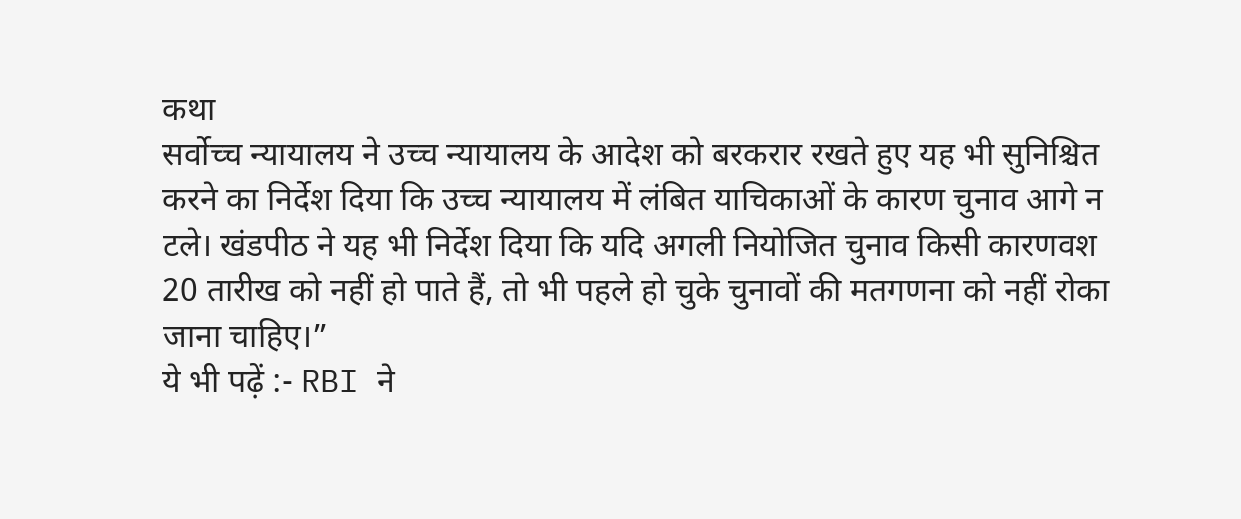कथा
सर्वोच्च न्यायालय ने उच्च न्यायालय के आदेश को बरकरार रखते हुए यह भी सुनिश्चित करने का निर्देश दिया कि उच्च न्यायालय में लंबित याचिकाओं के कारण चुनाव आगे न टले। खंडपीठ ने यह भी निर्देश दिया कि यदि अगली नियोजित चुनाव किसी कारणवश 20 तारीख को नहीं हो पाते हैं, तो भी पहले हो चुके चुनावों की मतगणना को नहीं रोका जाना चाहिए।”
ये भी पढ़ें :- RBI ने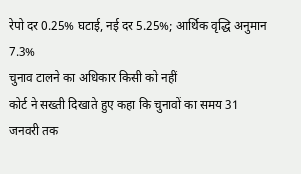रेपो दर 0.25% घटाई, नई दर 5.25%; आर्थिक वृद्धि अनुमान 7.3%
चुनाव टालने का अधिकार किसी को नहीं
कोर्ट ने सख्ती दिखाते हुए कहा कि चुनावों का समय 31 जनवरी तक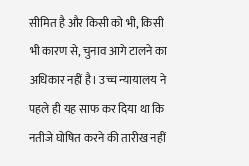सीमित है और किसी को भी, किसी भी कारण से, चुनाव आगे टालने का अधिकार नहीं है। उच्च न्यायालय ने पहले ही यह साफ कर दिया था कि नतीजे घोषित करने की तारीख नहीं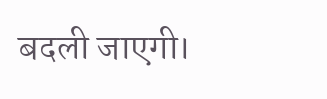बदली जाएगी।